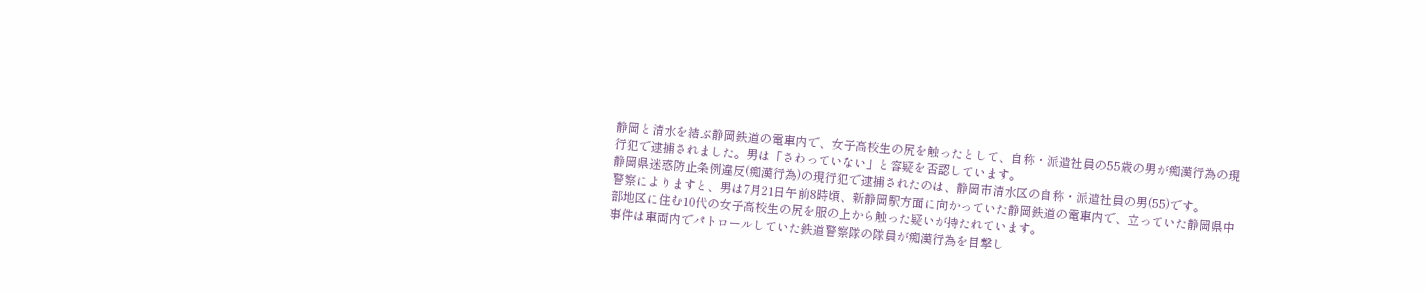静岡と清水を結ぶ静岡鉄道の電車内で、女子高校生の尻を触ったとして、自称・派遣社員の55歳の男が痴漢行為の現行犯で逮捕されました。男は「さわっていない」と容疑を否認しています。
静岡県迷惑防止条例違反(痴漢行為)の現行犯で逮捕されたのは、静岡市清水区の自称・派遣社員の男(55)です。
警察によりますと、男は7月21日午前8時頃、新静岡駅方面に向かっていた静岡鉄道の電車内で、立っていた静岡県中部地区に住む10代の女子高校生の尻を服の上から触った疑いが持たれています。
事件は車両内でパトロールしていた鉄道警察隊の隊員が痴漢行為を目撃し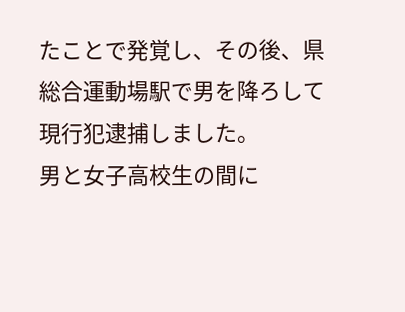たことで発覚し、その後、県総合運動場駅で男を降ろして現行犯逮捕しました。
男と女子高校生の間に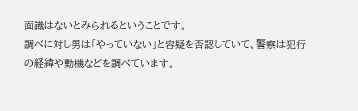面識はないとみられるということです。
調べに対し男は「やっていない」と容疑を否認していて、警察は犯行の経緯や動機などを調べています。